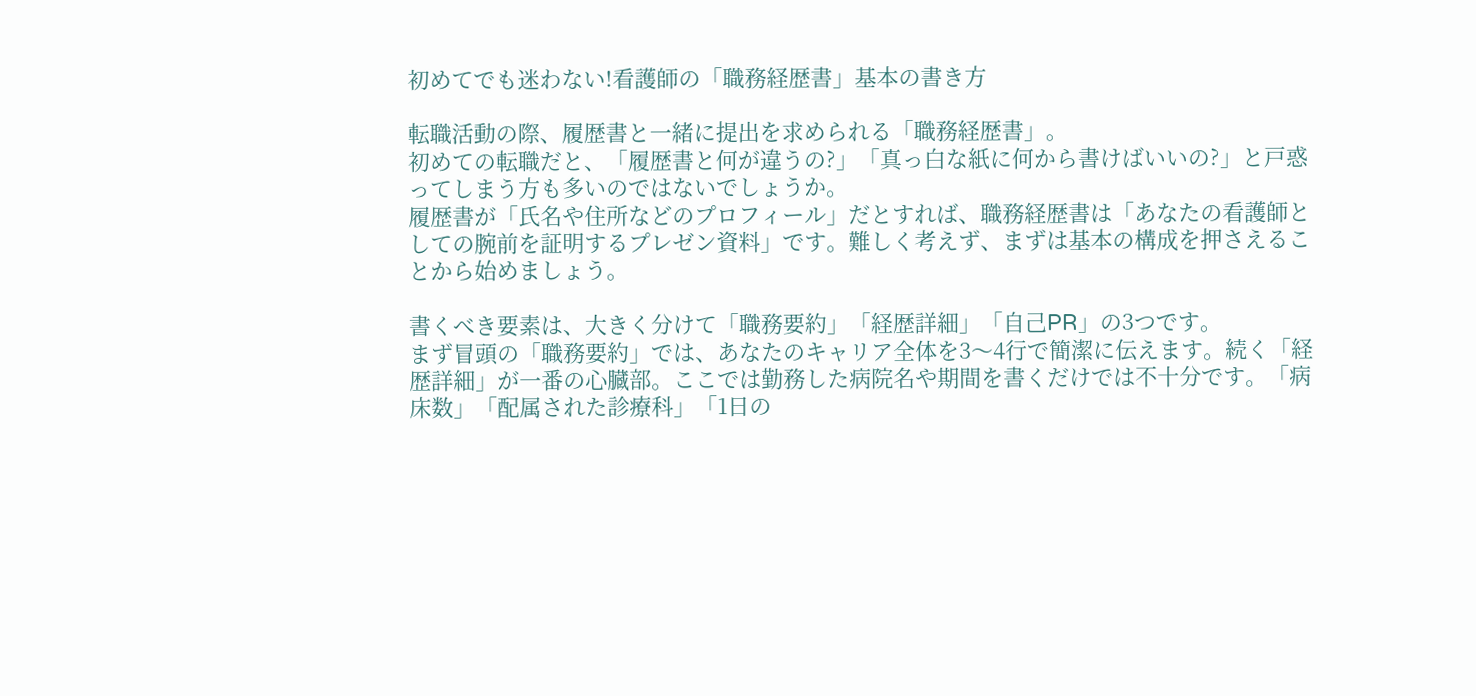初めてでも迷わない!看護師の「職務経歴書」基本の書き方

転職活動の際、履歴書と一緒に提出を求められる「職務経歴書」。
初めての転職だと、「履歴書と何が違うの?」「真っ白な紙に何から書けばいいの?」と戸惑ってしまう方も多いのではないでしょうか。
履歴書が「氏名や住所などのプロフィール」だとすれば、職務経歴書は「あなたの看護師としての腕前を証明するプレゼン資料」です。難しく考えず、まずは基本の構成を押さえることから始めましょう。

書くべき要素は、大きく分けて「職務要約」「経歴詳細」「自己PR」の3つです。
まず冒頭の「職務要約」では、あなたのキャリア全体を3〜4行で簡潔に伝えます。続く「経歴詳細」が一番の心臓部。ここでは勤務した病院名や期間を書くだけでは不十分です。「病床数」「配属された診療科」「1日の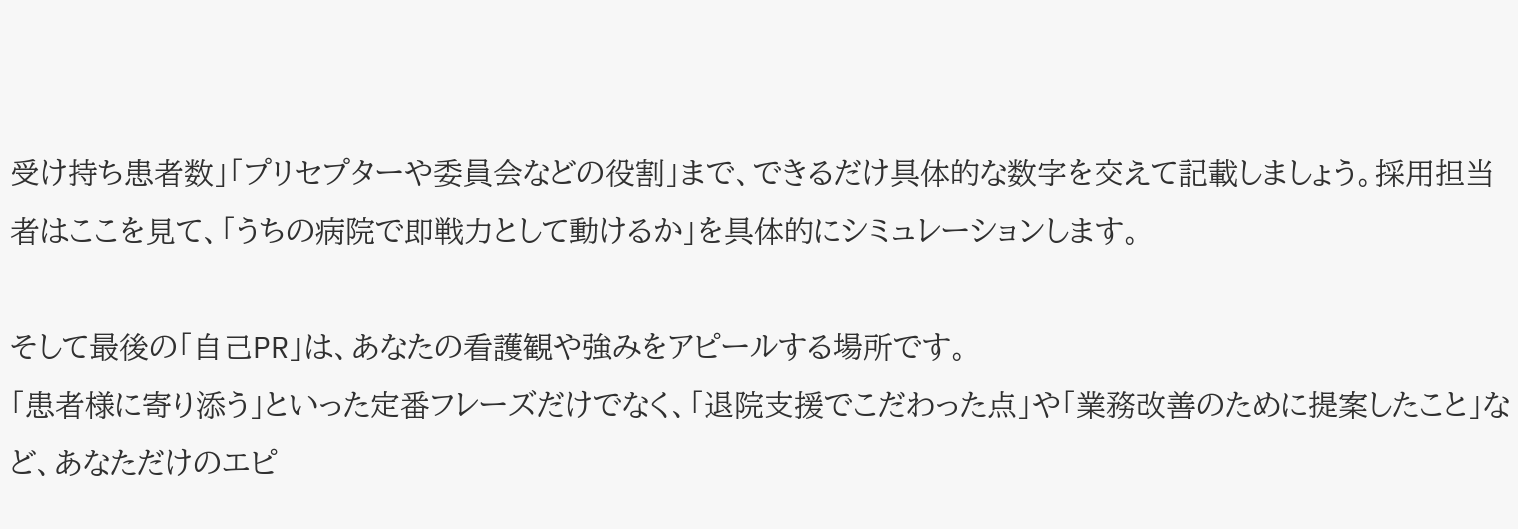受け持ち患者数」「プリセプターや委員会などの役割」まで、できるだけ具体的な数字を交えて記載しましょう。採用担当者はここを見て、「うちの病院で即戦力として動けるか」を具体的にシミュレーションします。

そして最後の「自己PR」は、あなたの看護観や強みをアピールする場所です。
「患者様に寄り添う」といった定番フレーズだけでなく、「退院支援でこだわった点」や「業務改善のために提案したこと」など、あなただけのエピ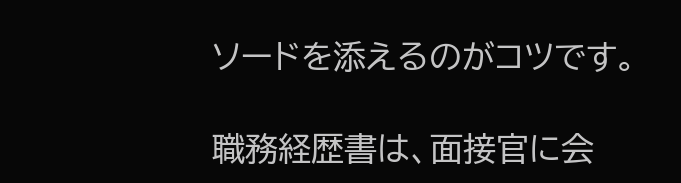ソードを添えるのがコツです。

職務経歴書は、面接官に会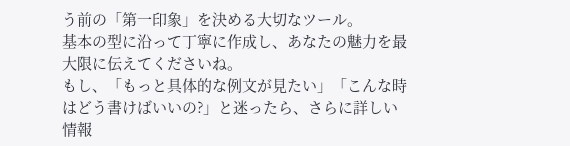う前の「第一印象」を決める大切なツール。
基本の型に沿って丁寧に作成し、あなたの魅力を最大限に伝えてくださいね。
もし、「もっと具体的な例文が見たい」「こんな時はどう書けばいいの?」と迷ったら、さらに詳しい情報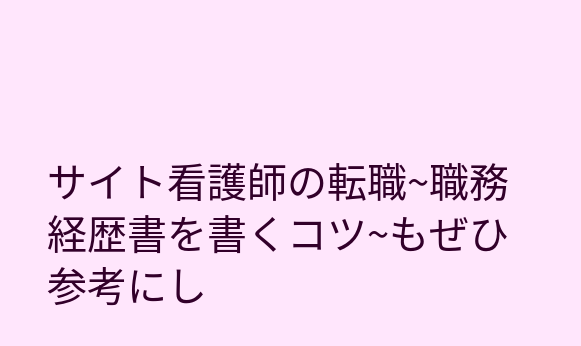サイト看護師の転職~職務経歴書を書くコツ~もぜひ参考にし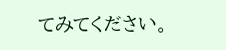てみてください。